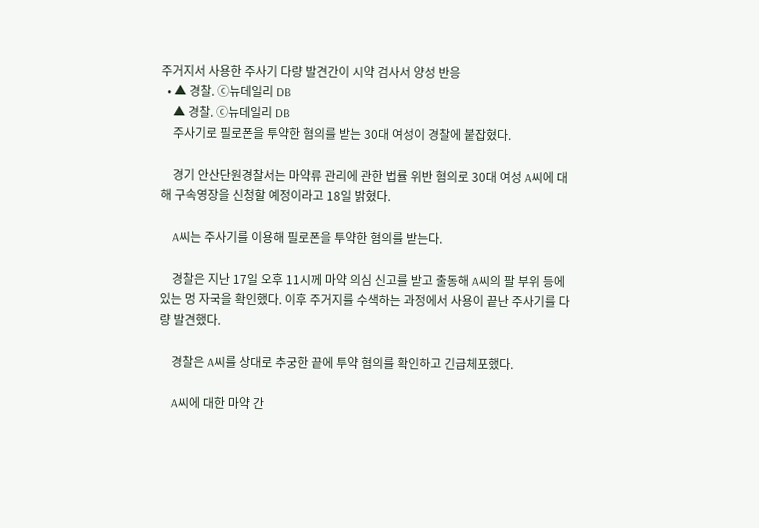주거지서 사용한 주사기 다량 발견간이 시약 검사서 양성 반응
  • ▲ 경찰. ⓒ뉴데일리 DB
    ▲ 경찰. ⓒ뉴데일리 DB
    주사기로 필로폰을 투약한 혐의를 받는 30대 여성이 경찰에 붙잡혔다.

    경기 안산단원경찰서는 마약류 관리에 관한 법률 위반 혐의로 30대 여성 A씨에 대해 구속영장을 신청할 예정이라고 18일 밝혔다.

    A씨는 주사기를 이용해 필로폰을 투약한 혐의를 받는다.

    경찰은 지난 17일 오후 11시께 마약 의심 신고를 받고 출동해 A씨의 팔 부위 등에 있는 멍 자국을 확인했다. 이후 주거지를 수색하는 과정에서 사용이 끝난 주사기를 다량 발견했다.

    경찰은 A씨를 상대로 추궁한 끝에 투약 혐의를 확인하고 긴급체포했다.

    A씨에 대한 마약 간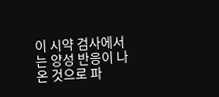이 시약 검사에서는 양성 반응이 나온 것으로 파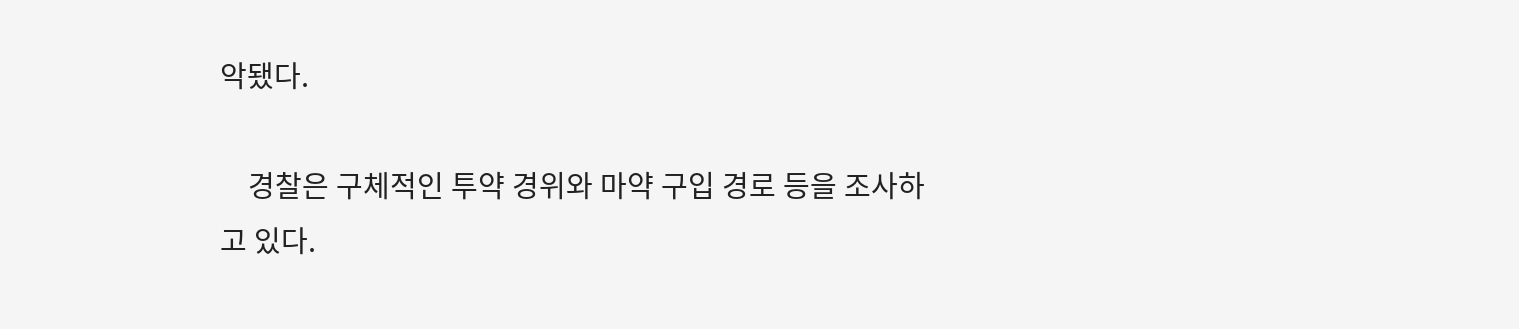악됐다.

    경찰은 구체적인 투약 경위와 마약 구입 경로 등을 조사하고 있다.